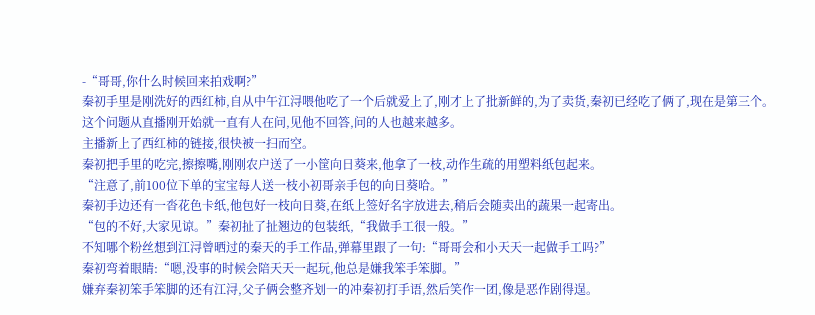-“哥哥,你什么时候回来拍戏啊?”
秦初手里是刚洗好的西红柿,自从中午江浔喂他吃了一个后就爱上了,刚才上了批新鲜的,为了卖货,秦初已经吃了俩了,现在是第三个。
这个问题从直播刚开始就一直有人在问,见他不回答,问的人也越来越多。
主播新上了西红柿的链接,很快被一扫而空。
秦初把手里的吃完,擦擦嘴,刚刚农户送了一小筐向日葵来,他拿了一枝,动作生疏的用塑料纸包起来。
“注意了,前100位下单的宝宝每人送一枝小初哥亲手包的向日葵哈。”
秦初手边还有一沓花色卡纸,他包好一枝向日葵,在纸上签好名字放进去,稍后会随卖出的蔬果一起寄出。
“包的不好,大家见谅。”秦初扯了扯翘边的包装纸,“我做手工很一般。”
不知哪个粉丝想到江浔曾晒过的秦天的手工作品,弹幕里跟了一句:“哥哥会和小天天一起做手工吗?”
秦初弯着眼睛:“嗯,没事的时候会陪天天一起玩,他总是嫌我笨手笨脚。”
嫌弃秦初笨手笨脚的还有江浔,父子俩会整齐划一的冲秦初打手语,然后笑作一团,像是恶作剧得逞。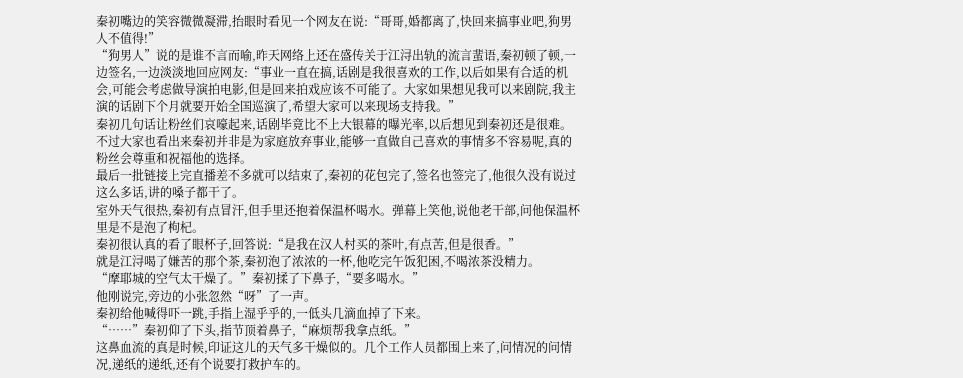秦初嘴边的笑容微微凝滞,抬眼时看见一个网友在说:“哥哥,婚都离了,快回来搞事业吧,狗男人不值得!”
“狗男人”说的是谁不言而喻,昨天网络上还在盛传关于江浔出轨的流言蜚语,秦初顿了顿,一边签名,一边淡淡地回应网友:“事业一直在搞,话剧是我很喜欢的工作,以后如果有合适的机会,可能会考虑做导演拍电影,但是回来拍戏应该不可能了。大家如果想见我可以来剧院,我主演的话剧下个月就要开始全国巡演了,希望大家可以来现场支持我。”
秦初几句话让粉丝们哀嚎起来,话剧毕竟比不上大银幕的曝光率,以后想见到秦初还是很难。不过大家也看出来秦初并非是为家庭放弃事业,能够一直做自己喜欢的事情多不容易呢,真的粉丝会尊重和祝福他的选择。
最后一批链接上完直播差不多就可以结束了,秦初的花包完了,签名也签完了,他很久没有说过这么多话,讲的嗓子都干了。
室外天气很热,秦初有点冒汗,但手里还抱着保温杯喝水。弹幕上笑他,说他老干部,问他保温杯里是不是泡了枸杞。
秦初很认真的看了眼杯子,回答说:“是我在汉人村买的茶叶,有点苦,但是很香。”
就是江浔喝了嫌苦的那个茶,秦初泡了浓浓的一杯,他吃完午饭犯困,不喝浓茶没精力。
“摩耶城的空气太干燥了。”秦初揉了下鼻子,“要多喝水。”
他刚说完,旁边的小张忽然“呀”了一声。
秦初给他喊得吓一跳,手指上湿乎乎的,一低头几滴血掉了下来。
“……”秦初仰了下头,指节顶着鼻子,“麻烦帮我拿点纸。”
这鼻血流的真是时候,印证这儿的天气多干燥似的。几个工作人员都围上来了,问情况的问情况,递纸的递纸,还有个说要打救护车的。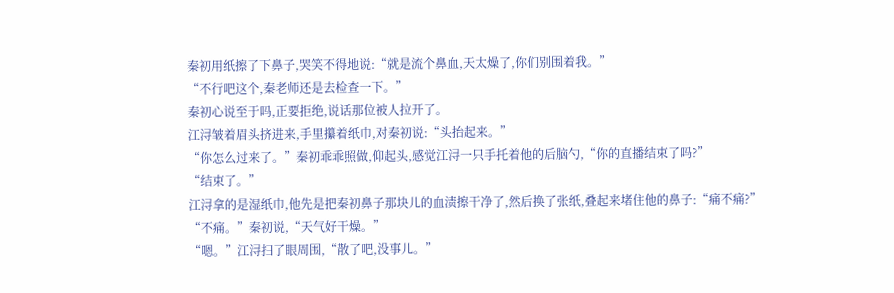秦初用纸擦了下鼻子,哭笑不得地说:“就是流个鼻血,天太燥了,你们别围着我。”
“不行吧这个,秦老师还是去检查一下。”
秦初心说至于吗,正要拒绝,说话那位被人拉开了。
江浔皱着眉头挤进来,手里攥着纸巾,对秦初说:“头抬起来。”
“你怎么过来了。”秦初乖乖照做,仰起头,感觉江浔一只手托着他的后脑勺,“你的直播结束了吗?”
“结束了。”
江浔拿的是湿纸巾,他先是把秦初鼻子那块儿的血渍擦干净了,然后换了张纸,叠起来堵住他的鼻子:“痛不痛?”
“不痛。”秦初说,“天气好干燥。”
“嗯。”江浔扫了眼周围,“散了吧,没事儿。”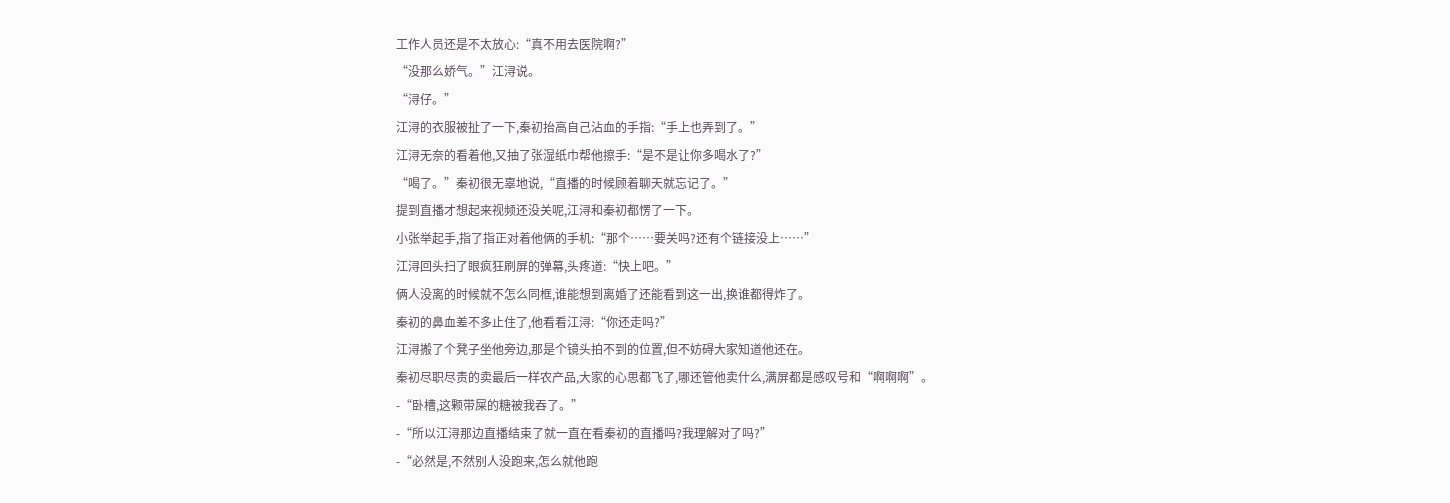工作人员还是不太放心:“真不用去医院啊?”
“没那么娇气。”江浔说。
“浔仔。”
江浔的衣服被扯了一下,秦初抬高自己沾血的手指:“手上也弄到了。”
江浔无奈的看着他,又抽了张湿纸巾帮他擦手:“是不是让你多喝水了?”
“喝了。”秦初很无辜地说,“直播的时候顾着聊天就忘记了。”
提到直播才想起来视频还没关呢,江浔和秦初都愣了一下。
小张举起手,指了指正对着他俩的手机:“那个……要关吗?还有个链接没上……”
江浔回头扫了眼疯狂刷屏的弹幕,头疼道:“快上吧。”
俩人没离的时候就不怎么同框,谁能想到离婚了还能看到这一出,换谁都得炸了。
秦初的鼻血差不多止住了,他看看江浔:“你还走吗?”
江浔搬了个凳子坐他旁边,那是个镜头拍不到的位置,但不妨碍大家知道他还在。
秦初尽职尽责的卖最后一样农产品,大家的心思都飞了,哪还管他卖什么,满屏都是感叹号和“啊啊啊”。
-“卧槽,这颗带屎的糖被我吞了。”
-“所以江浔那边直播结束了就一直在看秦初的直播吗?我理解对了吗?”
-“必然是,不然别人没跑来,怎么就他跑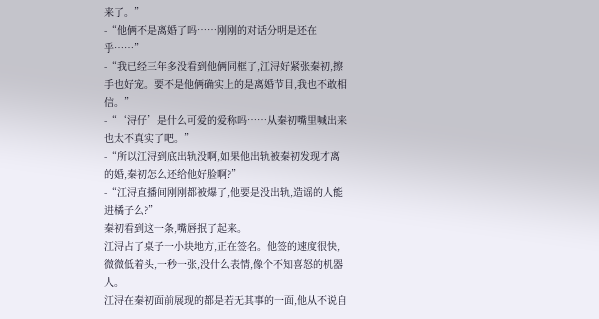来了。”
-“他俩不是离婚了吗……刚刚的对话分明是还在乎……”
-“我已经三年多没看到他俩同框了,江浔好紧张秦初,擦手也好宠。要不是他俩确实上的是离婚节目,我也不敢相信。”
-“‘浔仔’是什么可爱的爱称吗……从秦初嘴里喊出来也太不真实了吧。”
-“所以江浔到底出轨没啊,如果他出轨被秦初发现才离的婚,秦初怎么还给他好脸啊?”
-“江浔直播间刚刚都被爆了,他要是没出轨,造谣的人能进橘子么?”
秦初看到这一条,嘴唇抿了起来。
江浔占了桌子一小块地方,正在签名。他签的速度很快,微微低着头,一秒一张,没什么表情,像个不知喜怒的机器人。
江浔在秦初面前展现的都是若无其事的一面,他从不说自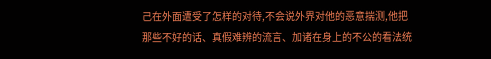己在外面遭受了怎样的对待,不会说外界对他的恶意揣测,他把那些不好的话、真假难辨的流言、加诸在身上的不公的看法统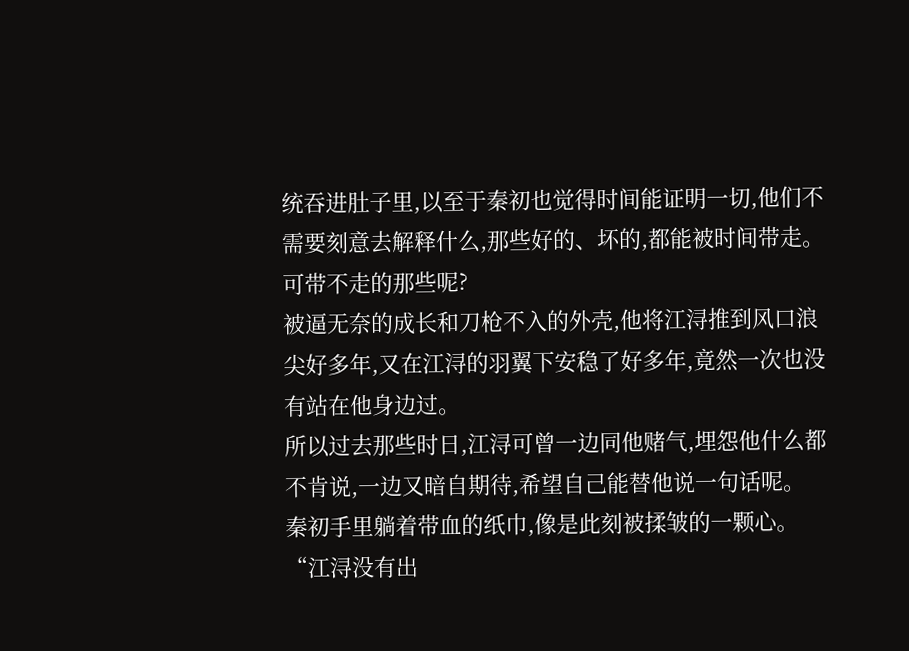统吞进肚子里,以至于秦初也觉得时间能证明一切,他们不需要刻意去解释什么,那些好的、坏的,都能被时间带走。
可带不走的那些呢?
被逼无奈的成长和刀枪不入的外壳,他将江浔推到风口浪尖好多年,又在江浔的羽翼下安稳了好多年,竟然一次也没有站在他身边过。
所以过去那些时日,江浔可曾一边同他赌气,埋怨他什么都不肯说,一边又暗自期待,希望自己能替他说一句话呢。
秦初手里躺着带血的纸巾,像是此刻被揉皱的一颗心。
“江浔没有出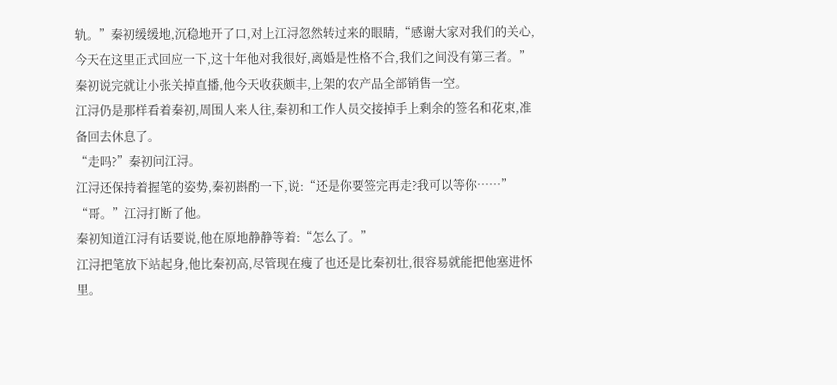轨。”秦初缓缓地,沉稳地开了口,对上江浔忽然转过来的眼睛,“感谢大家对我们的关心,今天在这里正式回应一下,这十年他对我很好,离婚是性格不合,我们之间没有第三者。”
秦初说完就让小张关掉直播,他今天收获颇丰,上架的农产品全部销售一空。
江浔仍是那样看着秦初,周围人来人往,秦初和工作人员交接掉手上剩余的签名和花束,准备回去休息了。
“走吗?”秦初问江浔。
江浔还保持着握笔的姿势,秦初斟酌一下,说:“还是你要签完再走?我可以等你……”
“哥。”江浔打断了他。
秦初知道江浔有话要说,他在原地静静等着:“怎么了。”
江浔把笔放下站起身,他比秦初高,尽管现在瘦了也还是比秦初壮,很容易就能把他塞进怀里。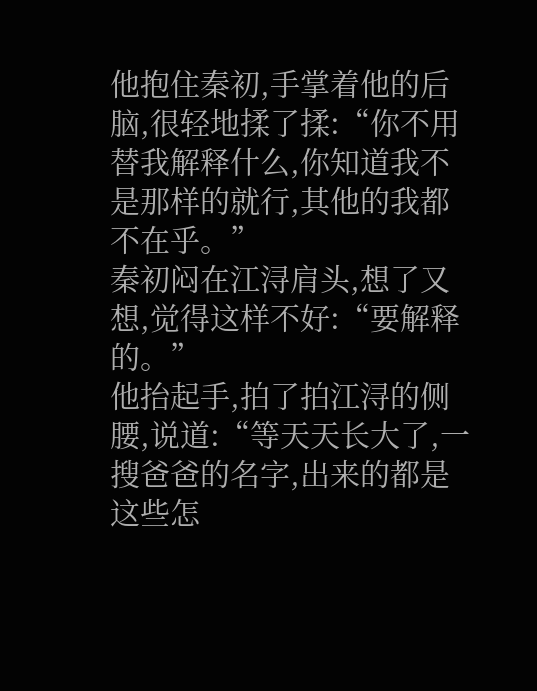他抱住秦初,手掌着他的后脑,很轻地揉了揉:“你不用替我解释什么,你知道我不是那样的就行,其他的我都不在乎。”
秦初闷在江浔肩头,想了又想,觉得这样不好:“要解释的。”
他抬起手,拍了拍江浔的侧腰,说道:“等天天长大了,一搜爸爸的名字,出来的都是这些怎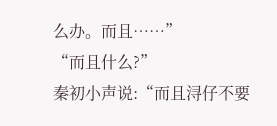么办。而且……”
“而且什么?”
秦初小声说:“而且浔仔不要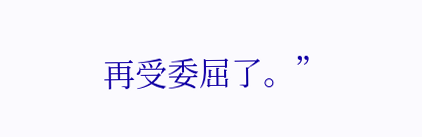再受委屈了。”